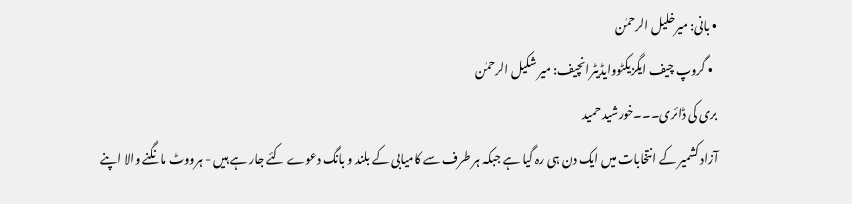• بانی: میرخلیل الرحمٰن
  • گروپ چیف ایگزیکٹووایڈیٹرانچیف: میر شکیل الرحمٰن
بری کی ڈائری۔۔۔خورشید حمید
آزاد کشمیر کے انتخابات میں ایک دن ہی رہ گیا ہے جبکہ ہر طرف سے کامیابی کے بلند و بانگ دعوے کئے جار ہے ہیں - ہرووٹ مانگنے والا اپنے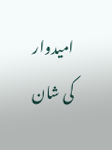امیدوار کی شان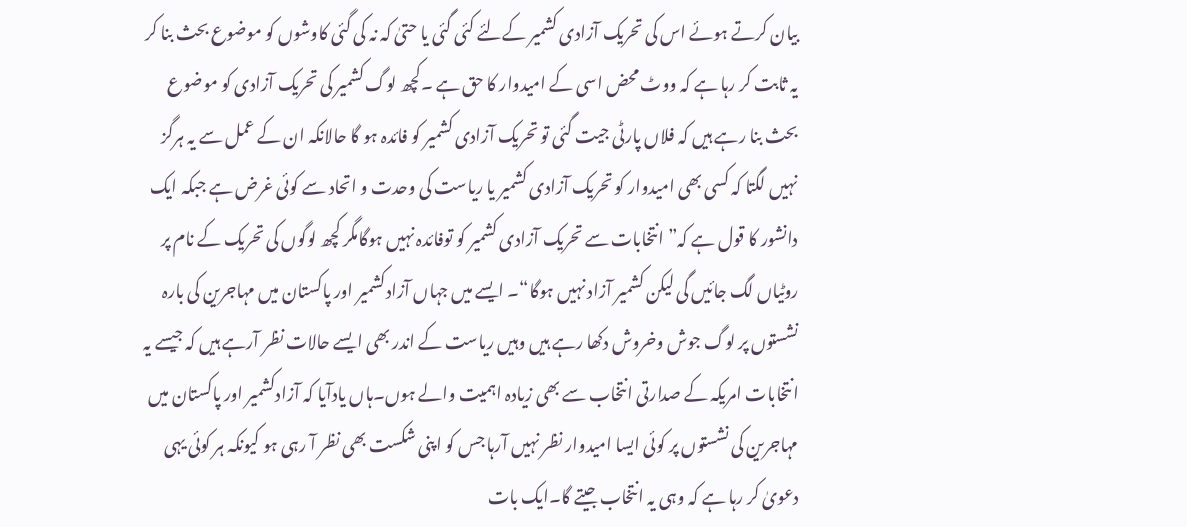بیان کرتے ہوئے اس کی تحریک آزادی کشمیر کےلئے کئی گئی یا حتیٰ کہ نہ کی گئی کاوشوں کو موضوع بحث بنا کر یہ ثابت کر رہا ہے کہ ووٹ محض اسی کے امیدوار کا حق ہے ۔کچھ لوگ کشمیر کی تحریک آزادی کو موضوع بحث بنا رہے ہیں کہ فلاں پارٹی جیت گئی تو تحریک آزادی کشمیر کو فائدہ ہو گا حالانکہ ان کے عمل سے یہ ہرگز نہیں لگتا کہ کسی بھی امیدوار کو تحریک آزادی کشمیر یا ریاست کی وحدت و اتحاد سے کوئی غرض ہے جبکہ ایک دانشور کا قول ہے کہ” انتخابات سے تحریک آزادی کشمیر کو توفائدہ نہیں ہوگامگر کچھ لوگوں کی تحریک کے نام پر روٹیاں لگ جائیں گی لیکن کشمیر آزاد نہیں ہوگا“۔ ایسے میں جہاں آزادکشمیر اور پاکستان میں مہاجرین کی بارہ نشستوں پر لوگ جوش وخروش دکھا رہے ہیں وہیں ریاست کے اندر بھی ایسے حالات نظر آرہے ہیں کہ جیسے یہ انتخابات امریکہ کے صدارتی انتخاب سے بھی زیادہ اہمیت والے ہوں۔ہاں یادآیا کہ آزادکشمیر اور پاکستان میں مہاجرین کی نشستوں پر کوئی ایسا امیدوار نظر نہیں آرہا جس کو اپنی شکست بھی نظر آ رہی ہو کیونکہ ہر کوئی یہی دعویٰ کر رہا ہے کہ وہی یہ انتخاب جیتے گا۔ایک بات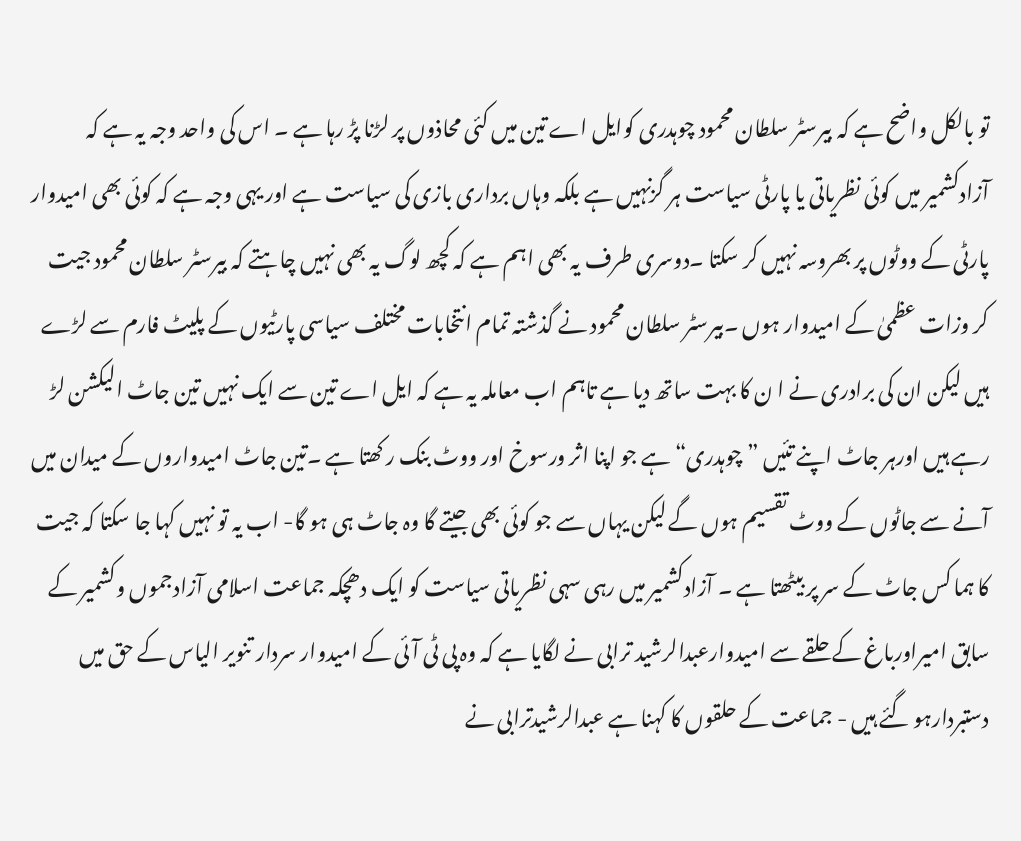تو بالکل واضح ہے کہ بیرسٹر سلطان محمود چوہدری کوایل اے تین میں کئی محاذوں پر لڑنا پڑ رہا ہے ۔ اس کی واحد وجہ یہ ہے کہ آزادکشمیر میں کوئی نظریاتی یا پارٹی سیاست ہر گزنہیں ہے بلکہ وہاں برداری بازی کی سیاست ہے اور یہی وجہ ہے کہ کوئی بھی امیدوار پارٹی کے ووٹوں پر بھروسہ نہیں کر سکتا ۔دوسری طرف یہ بھی اہم ہے کہ کچھ لوگ یہ بھی نہیں چاہتے کہ بیرسٹر سلطان محمود جیت کر وزات عظمیٰ کے امیدوار ہوں ۔بیرسٹر سلطان محمود نے گذشتہ تمام انتخابات مختلف سیاسی پارٹیوں کے پلیٹ فارم سے لڑے ہیں لیکن ان کی برادری نے ا ن کا بہت ساتھ دیا ہے تاہم اب معاملہ یہ ہے کہ ایل اے تین سے ایک نہیں تین جاٹ الیکشن لڑ رہے ہیں اورہر جاٹ اپنے تئیں ”چوہدری“ ہے جو اپنا اثر ورسوخ اور ووٹ بنک ر کھتا ہے ۔تین جاٹ امیدواروں کے میدان میں آنے سے جاٹوں کے ووٹ تقسیم ہوں گے لیکن یہاں سے جو کوئی بھی جیتے گا وہ جاٹ ہی ہو گا- اب یہ تو نہیں کہا جا سکتا کہ جیت کا ہما کس جاٹ کے سر پر بیٹھتا ہے ۔ آزادکشمیر میں رہی سہی نظریاتی سیاست کو ایک دھچکہ جماعت اسلامی آزادجموں وکشمیر کے سابق امیراورباغ کے حلقے سے امیدوارعبدالرشید ترابی نے لگایا ہے کہ وہ پی ٹی آئی کے امیدوار سردار تنویر الیاس کے حق میں دستبردارہو گئے ہیں - جماعت کے حلقوں کا کہنا ہے عبدالرشیدترابی نے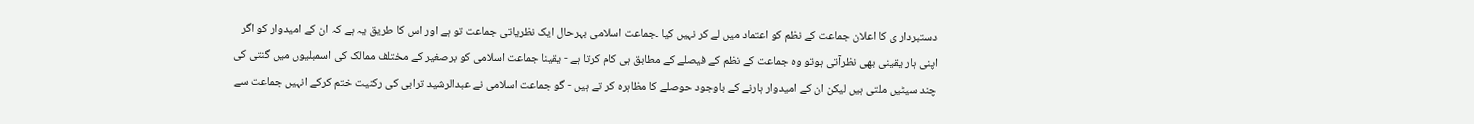دستبردار ی کا اعلان جماعت کے نظم کو اعتماد میں لے کر نہیں کیا ۔جماعت اسلامی بہرحال ایک نظریاتی جماعت تو ہے اور اس کا طریق یہ ہے کہ ان کے امیدوار کو اگر اپنی ہار یقینی بھی نظرآتی ہوتو وہ جماعت کے نظم کے فیصلے کے مطابق ہی کام کرتا ہے - یقینا جماعت اسلامی کو برصغیر کے مختلف ممالک کی اسمبلیوں میں گنتی کی چند سیٹیں ملتی ہیں لیکن ان کے امیدوار ہارنے کے باوجود حوصلے کا مظاہرہ کر تے ہیں - گو جماعت اسلامی نے عبدالرشید ترابی کی رکنیت ختم کرکے انہیں جماعت سے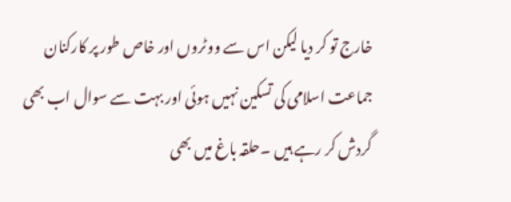خارج تو کر دیا لیکن اس سے ووٹروں اور خاص طور پر کارکنان جماعت اسلامی کی تسکین نہیں ہوئی اور بہت سے سوال اب بھی گردش کر رہے ہیں ۔حلقہ باغ میں بھی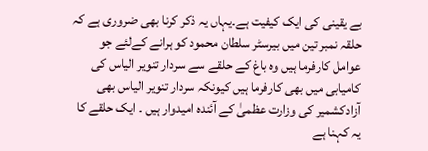بے یقینی کی ایک کیفیت ہے۔یہاں یہ ذکر کرنا بھی ضروری ہے کہ حلقہ نمبر تین میں بیرسٹر سلطان محمود کو ہرانے کےلئے جو عوامل کارفرما ہیں وہ باغ کے حلقے سے سردار تنویر الیاس کی کامیابی میں بھی کارفرما ہیں کیونکہ سردار تنویر الیاس بھی آزادکشمیر کی وزارت عظمیٰ کے آئندہ امیدوار ہیں ۔ ایک حلقے کا یہ کہنا ہے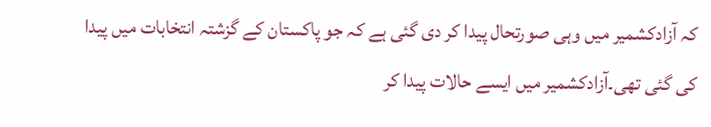کہ آزادکشمیر میں وہی صورتحال پیدا کر دی گئی ہے کہ جو پاکستان کے گزشتہ انتخابات میں پیدا کی گئی تھی۔آزادکشمیر میں ایسے حالات پیدا کر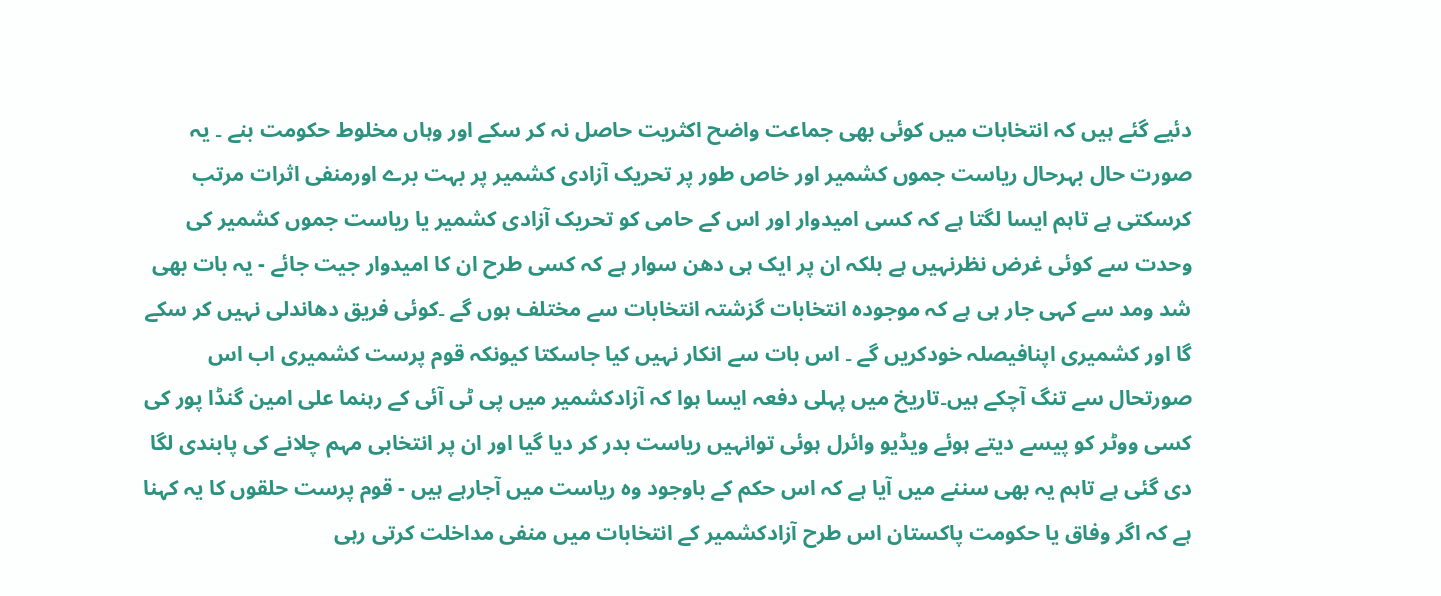دئیے گئے ہیں کہ انتخابات میں کوئی بھی جماعت واضح اکثریت حاصل نہ کر سکے اور وہاں مخلوط حکومت بنے ۔ یہ صورت حال بہرحال ریاست جموں کشمیر اور خاص طور پر تحریک آزادی کشمیر پر بہت برے اورمنفی اثرات مرتب کرسکتی ہے تاہم ایسا لگتا ہے کہ کسی امیدوار اور اس کے حامی کو تحریک آزادی کشمیر یا ریاست جموں کشمیر کی وحدت سے کوئی غرض نظرنہیں ہے بلکہ ان پر ایک ہی دھن سوار ہے کہ کسی طرح ان کا امیدوار جیت جائے - یہ بات بھی شد ومد سے کہی جار ہی ہے کہ موجودہ انتخابات گزشتہ انتخابات سے مختلف ہوں گے ۔کوئی فریق دھاندلی نہیں کر سکے گا اور کشمیری اپنافیصلہ خودکریں گے ۔ اس بات سے انکار نہیں کیا جاسکتا کیونکہ قوم پرست کشمیری اب اس صورتحال سے تنگ آچکے ہیں۔تاریخ میں پہلی دفعہ ایسا ہوا کہ آزادکشمیر میں پی ٹی آئی کے رہنما علی امین گنڈا پور کی کسی ووٹر کو پیسے دیتے ہوئے ویڈیو وائرل ہوئی توانہیں ریاست بدر کر دیا گیا اور ان پر انتخابی مہم چلانے کی پابندی لگا دی گئی ہے تاہم یہ بھی سننے میں آیا ہے کہ اس حکم کے باوجود وہ ریاست میں آجارہے ہیں - قوم پرست حلقوں کا یہ کہنا ہے کہ اگر وفاق یا حکومت پاکستان اس طرح آزادکشمیر کے انتخابات میں منفی مداخلت کرتی رہی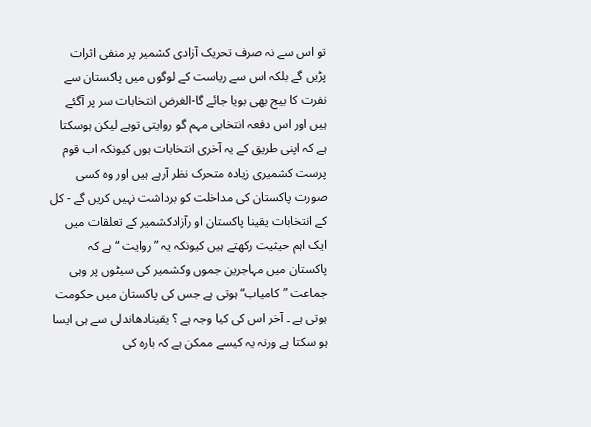تو اس سے نہ صرف تحریک آزادی کشمیر پر منفی اثرات پڑیں گے بلکہ اس سے ریاست کے لوگوں میں پاکستان سے نفرت کا بیج بھی بویا جائے گا-الغرض انتخابات سر پر آگئے ہیں اور اس دفعہ انتخابی مہم گو روایتی توہے لیکن ہوسکتا ہے کہ اپنی طریق کے یہ آخری انتخابات ہوں کیونکہ اب قوم پرست کشمیری زیادہ متحرک نظر آرہے ہیں اور وہ کسی صورت پاکستان کی مداخلت کو برداشت نہیں کریں گے - کل کے انتخابات یقینا پاکستان او رآزادکشمیر کے تعلقات میں ایک اہم حیثیت رکھتے ہیں کیونکہ یہ ”روایت “ ہے کہ پاکستان میں مہاجرین جموں وکشمیر کی سیٹوں پر وہی جماعت ”کامیاب“ ہوتی ہے جس کی پاکستان میں حکومت ہوتی ہے ۔ آخر اس کی کیا وجہ ہے ؟ یقینادھاندلی سے ہی ایسا ہو سکتا ہے ورنہ یہ کیسے ممکن ہے کہ بارہ کی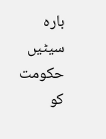بارہ سیٹیں حکومت کو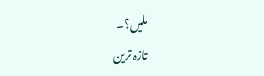ملیں؟۔
تازہ ترین